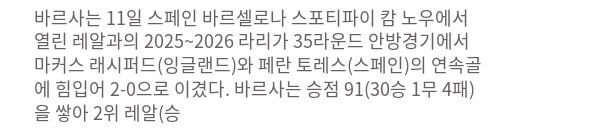바르사는 11일 스페인 바르셀로나 스포티파이 캄 노우에서 열린 레알과의 2025~2026 라리가 35라운드 안방경기에서 마커스 래시퍼드(잉글랜드)와 페란 토레스(스페인)의 연속골에 힘입어 2-0으로 이겼다. 바르사는 승점 91(30승 1무 4패)을 쌓아 2위 레알(승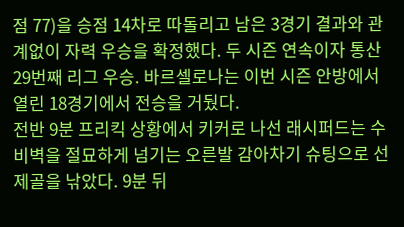점 77)을 승점 14차로 따돌리고 남은 3경기 결과와 관계없이 자력 우승을 확정했다. 두 시즌 연속이자 통산 29번째 리그 우승. 바르셀로나는 이번 시즌 안방에서 열린 18경기에서 전승을 거뒀다.
전반 9분 프리킥 상황에서 키커로 나선 래시퍼드는 수비벽을 절묘하게 넘기는 오른발 감아차기 슈팅으로 선제골을 낚았다. 9분 뒤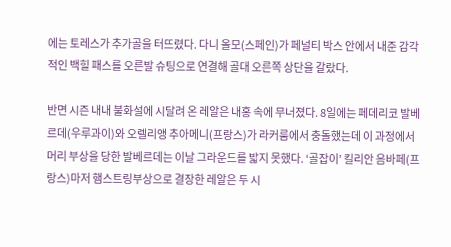에는 토레스가 추가골을 터뜨렸다. 다니 올모(스페인)가 페널티 박스 안에서 내준 감각적인 백힐 패스를 오른발 슈팅으로 연결해 골대 오른쪽 상단을 갈랐다.

반면 시즌 내내 불화설에 시달려 온 레알은 내홍 속에 무너졌다. 8일에는 페데리코 발베르데(우루과이)와 오렐리앵 추아메니(프랑스)가 라커룸에서 충돌했는데 이 과정에서 머리 부상을 당한 발베르데는 이날 그라운드를 밟지 못했다. ‘골잡이’ 킬리안 음바페(프랑스)마저 햄스트링부상으로 결장한 레알은 두 시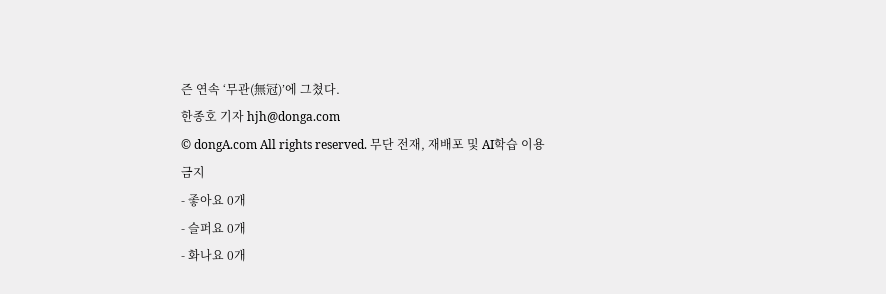즌 연속 ‘무관(無冠)’에 그쳤다.
한종호 기자 hjh@donga.com
© dongA.com All rights reserved. 무단 전재, 재배포 및 AI학습 이용 금지
- 좋아요 0개
- 슬퍼요 0개
- 화나요 0개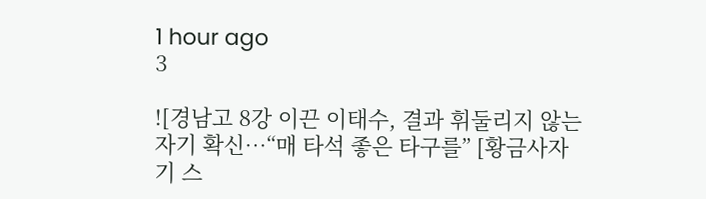1 hour ago
3

![경남고 8강 이끈 이태수, 결과 휘둘리지 않는 자기 확신…“매 타석 좋은 타구를” [황금사자기 스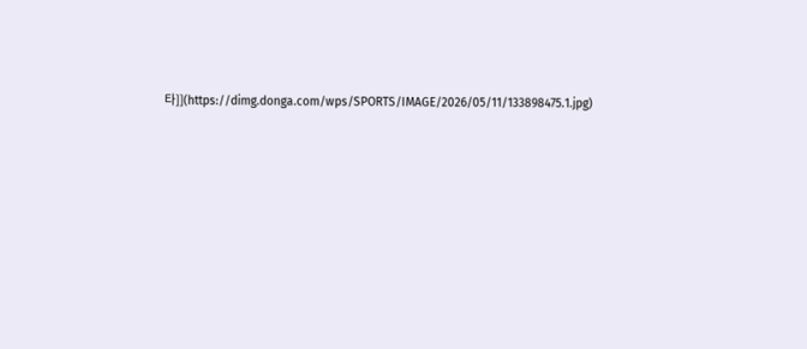타]](https://dimg.donga.com/wps/SPORTS/IMAGE/2026/05/11/133898475.1.jpg)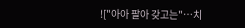!["아아 팔아 갖고는"…치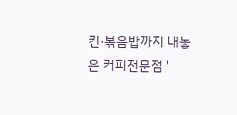킨·볶음밥까지 내놓은 커피전문점 '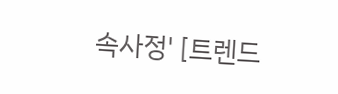속사정' [트렌드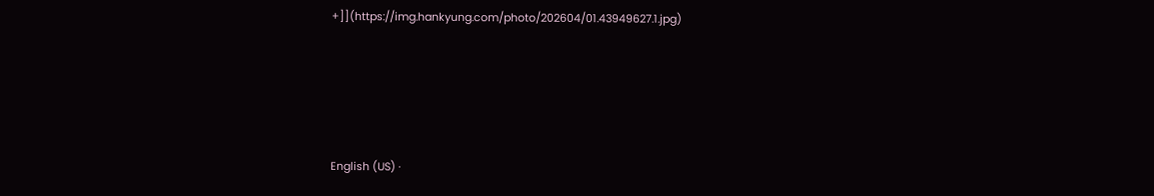+]](https://img.hankyung.com/photo/202604/01.43949627.1.jpg)






English (US) ·